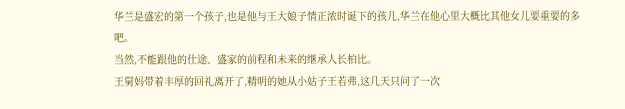华兰是盛宏的第一个孩子,也是他与王大娘子情正浓时诞下的孩儿,华兰在他心里大概比其他女儿要重要的多吧。
当然,不能跟他的仕途、盛家的前程和未来的继承人长柏比。
王舅妈带着丰厚的回礼离开了,精明的她从小姑子王若弗,这几天只问了一次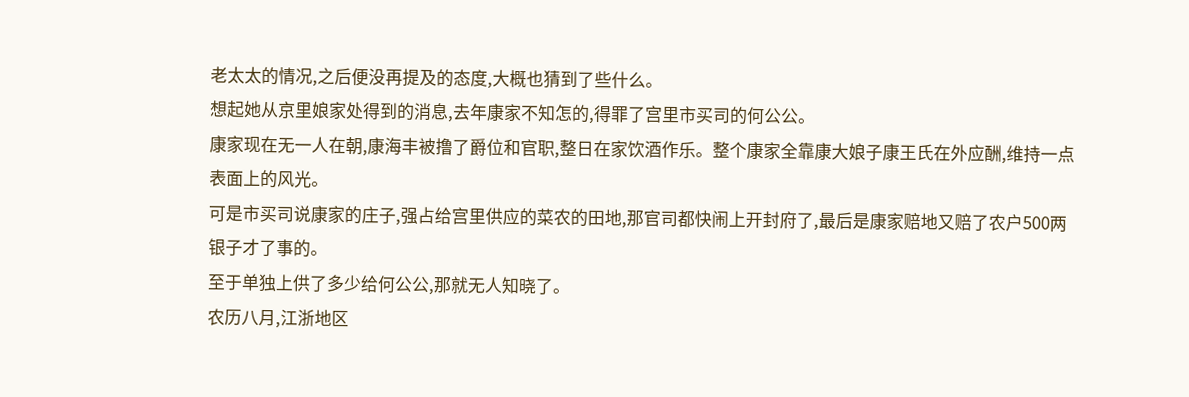老太太的情况,之后便没再提及的态度,大概也猜到了些什么。
想起她从京里娘家处得到的消息,去年康家不知怎的,得罪了宫里市买司的何公公。
康家现在无一人在朝,康海丰被撸了爵位和官职,整日在家饮酒作乐。整个康家全靠康大娘子康王氏在外应酬,维持一点表面上的风光。
可是市买司说康家的庄子,强占给宫里供应的菜农的田地,那官司都快闹上开封府了,最后是康家赔地又赔了农户500两银子才了事的。
至于单独上供了多少给何公公,那就无人知晓了。
农历八月,江浙地区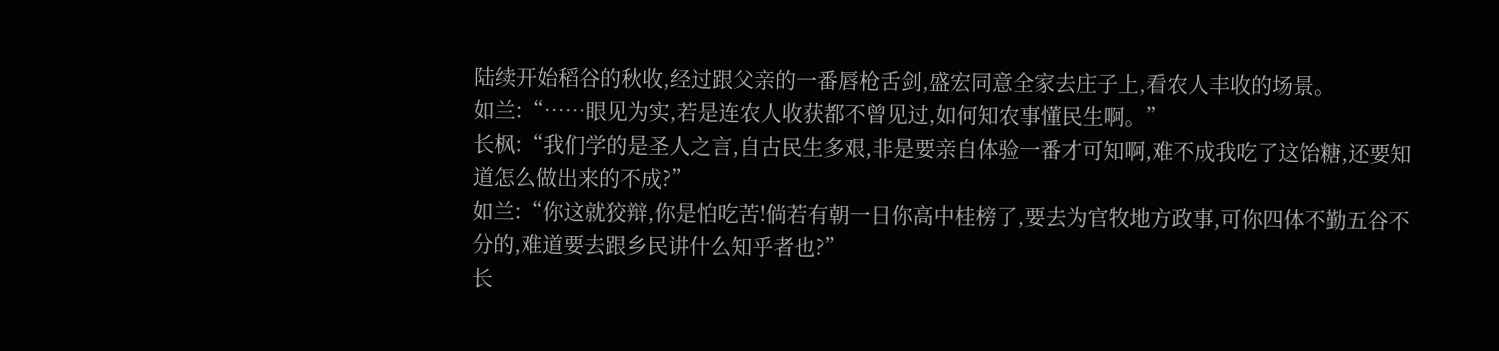陆续开始稻谷的秋收,经过跟父亲的一番唇枪舌剑,盛宏同意全家去庄子上,看农人丰收的场景。
如兰:“……眼见为实,若是连农人收获都不曾见过,如何知农事懂民生啊。”
长枫:“我们学的是圣人之言,自古民生多艰,非是要亲自体验一番才可知啊,难不成我吃了这饴糖,还要知道怎么做出来的不成?”
如兰:“你这就狡辩,你是怕吃苦!倘若有朝一日你高中桂榜了,要去为官牧地方政事,可你四体不勤五谷不分的,难道要去跟乡民讲什么知乎者也?”
长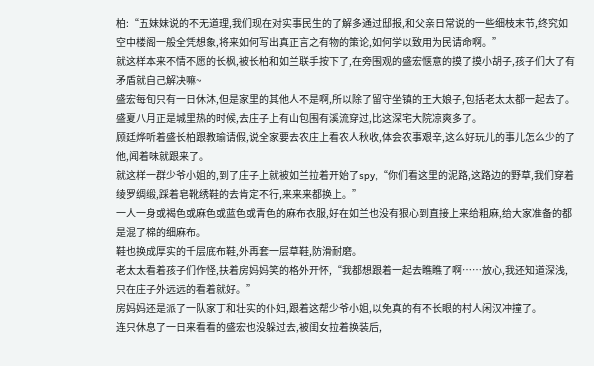柏:“五妹妹说的不无道理,我们现在对实事民生的了解多通过邸报,和父亲日常说的一些细枝末节,终究如空中楼阁一般全凭想象,将来如何写出真正言之有物的策论,如何学以致用为民请命啊。”
就这样本来不情不愿的长枫,被长柏和如兰联手按下了,在旁围观的盛宏惬意的摸了摸小胡子,孩子们大了有矛盾就自己解决嘛~
盛宏每旬只有一日休沐,但是家里的其他人不是啊,所以除了留守坐镇的王大娘子,包括老太太都一起去了。
盛夏八月正是城里热的时候,去庄子上有山包围有溪流穿过,比这深宅大院凉爽多了。
顾廷烨听着盛长柏跟教瑜请假,说全家要去农庄上看农人秋收,体会农事艰辛,这么好玩儿的事儿怎么少的了他,闻着味就跟来了。
就这样一群少爷小姐的,到了庄子上就被如兰拉着开始了spy,“你们看这里的泥路,这路边的野草,我们穿着绫罗绸缎,踩着皂靴绣鞋的去肯定不行,来来来都换上。”
一人一身或褐色或麻色或蓝色或青色的麻布衣服,好在如兰也没有狠心到直接上来给粗麻,给大家准备的都是混了棉的细麻布。
鞋也换成厚实的千层底布鞋,外再套一层草鞋,防滑耐磨。
老太太看着孩子们作怪,扶着房妈妈笑的格外开怀,“我都想跟着一起去瞧瞧了啊……放心,我还知道深浅,只在庄子外远远的看着就好。”
房妈妈还是派了一队家丁和壮实的仆妇,跟着这帮少爷小姐,以免真的有不长眼的村人闲汉冲撞了。
连只休息了一日来看看的盛宏也没躲过去,被闺女拉着换装后,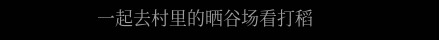一起去村里的晒谷场看打稻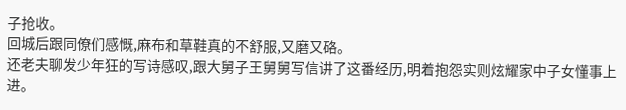子抢收。
回城后跟同僚们感慨,麻布和草鞋真的不舒服,又磨又硌。
还老夫聊发少年狂的写诗感叹,跟大舅子王舅舅写信讲了这番经历,明着抱怨实则炫耀家中子女懂事上进。